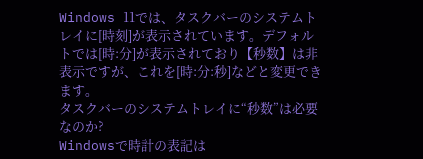Windows 11では、タスクバーのシステムトレイに[時刻]が表示されています。デフォルトでは[時:分]が表示されており【秒数】は非表示ですが、これを[時:分:秒]などと変更できます。
タスクバーのシステムトレイに“秒数”は必要なのか?
Windowsで時計の表記は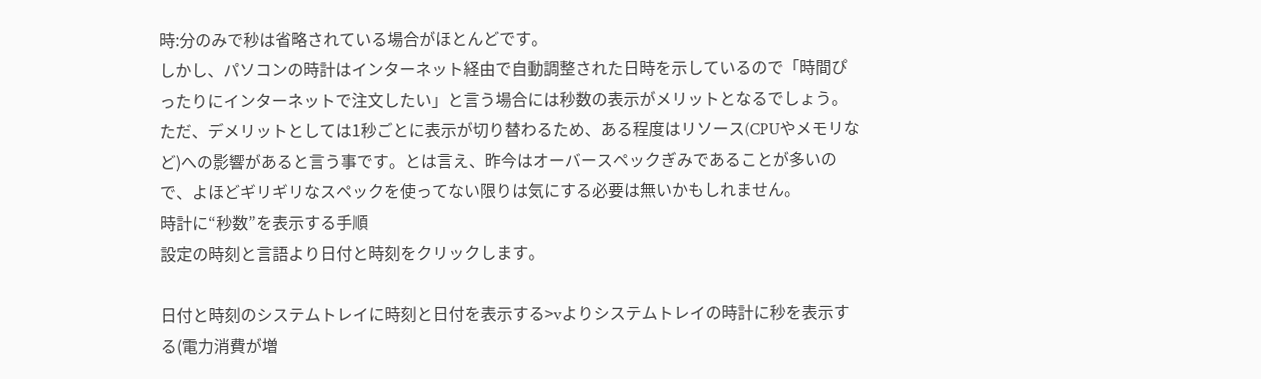時:分のみで秒は省略されている場合がほとんどです。
しかし、パソコンの時計はインターネット経由で自動調整された日時を示しているので「時間ぴったりにインターネットで注文したい」と言う場合には秒数の表示がメリットとなるでしょう。
ただ、デメリットとしては1秒ごとに表示が切り替わるため、ある程度はリソース(CPUやメモリなど)への影響があると言う事です。とは言え、昨今はオーバースペックぎみであることが多いので、よほどギリギリなスペックを使ってない限りは気にする必要は無いかもしれません。
時計に“秒数”を表示する手順
設定の時刻と言語より日付と時刻をクリックします。

日付と時刻のシステムトレイに時刻と日付を表示する>vよりシステムトレイの時計に秒を表示する(電力消費が増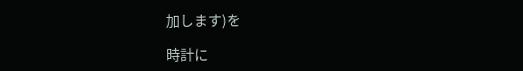加します)を

時計に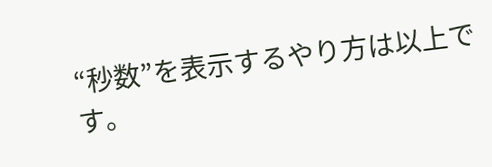“秒数”を表示するやり方は以上です。